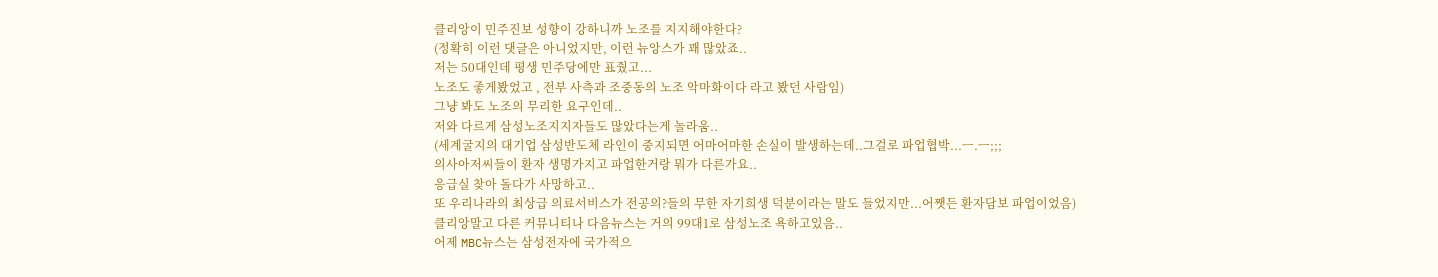클리앙이 민주진보 성향이 강하니까 노조를 지지해야한다?
(정확히 이런 댓글은 아니었지만, 이런 뉴앙스가 꽤 많았죠..
저는 50대인데 평생 민주당에만 표줬고...
노조도 좋게봤었고 , 전부 사측과 조중동의 노조 악마화이다 라고 봤던 사람임)
그냥 봐도 노조의 무리한 요구인데..
저와 다르게 삼성노조지지자들도 많았다는게 놀라움..
(세계굴지의 대기업 삼성반도체 라인이 중지되면 어마어마한 손실이 발생하는데..그걸로 파업협박...ㅡ.ㅡ;;;
의사아저씨들이 환자 생명가지고 파업한거랑 뭐가 다른가요..
응급실 찾아 돌다가 사망하고..
또 우리나라의 최상급 의료서비스가 전공의?들의 무한 자기희생 덕분이라는 말도 들었지만...어쨋든 환자담보 파업이었음)
클리앙말고 다른 커뮤니티나 다음뉴스는 거의 99대1로 삼성노조 욕하고있음..
어제 MBC뉴스는 삼성전자에 국가적으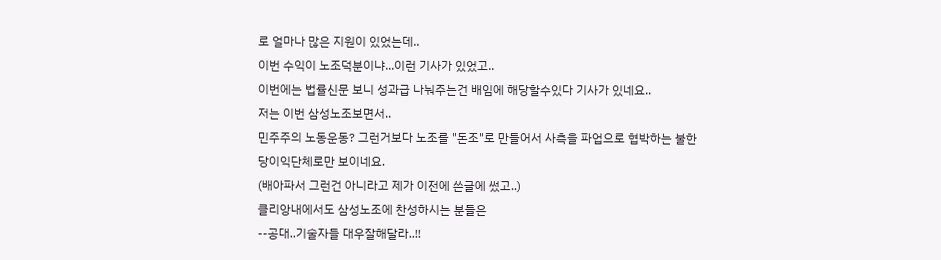로 얼마나 많은 지원이 있었는데..
이번 수익이 노조덕분이냐...이런 기사가 있었고..
이번에는 법률신문 보니 성과급 나눠주는건 배임에 해당할수있다 기사가 있네요..
저는 이번 삼성노조보면서..
민주주의 노동운동? 그런거보다 노조를 "돈조"로 만들어서 사측을 파업으로 협박하는 불한당이익단체로만 보이네요.
(배아파서 그런건 아니라고 제가 이전에 쓴글에 썼고..)
클리앙내에서도 삼성노조에 찬성하시는 분들은
--공대..기술자들 대우잘해달라..!!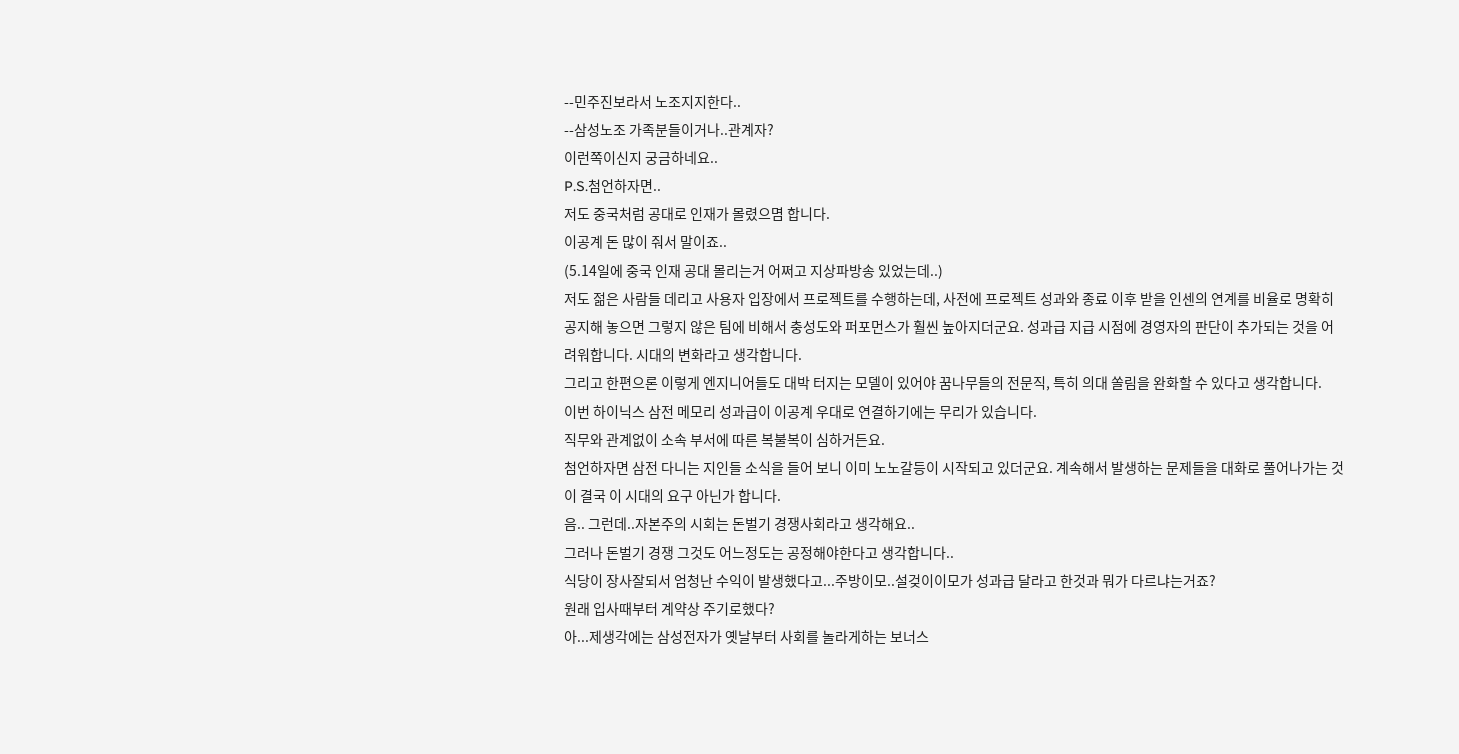--민주진보라서 노조지지한다..
--삼성노조 가족분들이거나..관계자?
이런쪽이신지 궁금하네요..
P.S.첨언하자면..
저도 중국처럼 공대로 인재가 몰렸으몀 합니다.
이공계 돈 많이 줘서 말이죠..
(5.14일에 중국 인재 공대 몰리는거 어쩌고 지상파방송 있었는데..)
저도 젊은 사람들 데리고 사용자 입장에서 프로젝트를 수행하는데, 사전에 프로젝트 성과와 종료 이후 받을 인센의 연계를 비율로 명확히 공지해 놓으면 그렇지 않은 팀에 비해서 충성도와 퍼포먼스가 훨씬 높아지더군요. 성과급 지급 시점에 경영자의 판단이 추가되는 것을 어려워합니다. 시대의 변화라고 생각합니다.
그리고 한편으론 이렇게 엔지니어들도 대박 터지는 모델이 있어야 꿈나무들의 전문직, 특히 의대 쏠림을 완화할 수 있다고 생각합니다.
이번 하이닉스 삼전 메모리 성과급이 이공계 우대로 연결하기에는 무리가 있습니다.
직무와 관계없이 소속 부서에 따른 복불복이 심하거든요.
첨언하자면 삼전 다니는 지인들 소식을 들어 보니 이미 노노갈등이 시작되고 있더군요. 계속해서 발생하는 문제들을 대화로 풀어나가는 것이 결국 이 시대의 요구 아닌가 합니다.
음.. 그런데..자본주의 시회는 돈벌기 경쟁사회라고 생각해요..
그러나 돈벌기 경쟁 그것도 어느정도는 공정해야한다고 생각합니다..
식당이 장사잘되서 엄청난 수익이 발생했다고...주방이모..설겆이이모가 성과급 달라고 한것과 뭐가 다르냐는거죠?
원래 입사때부터 계약상 주기로했다?
아...제생각에는 삼성전자가 옛날부터 사회를 놀라게하는 보너스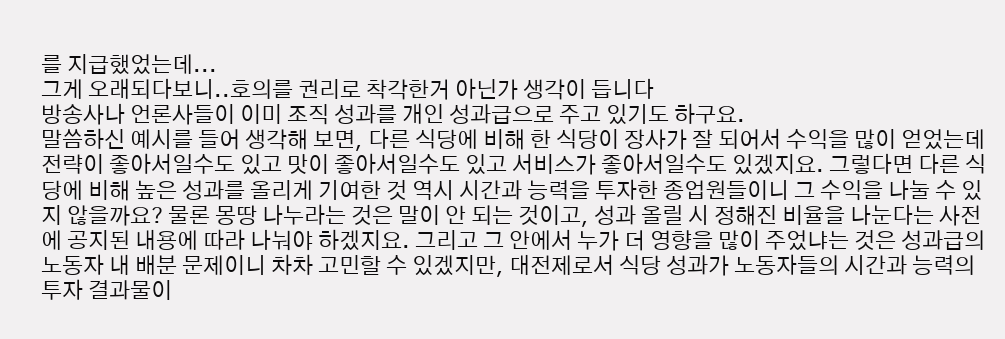를 지급했었는데...
그게 오래되다보니..호의를 권리로 착각한거 아닌가 생각이 듭니다
방송사나 언론사들이 이미 조직 성과를 개인 성과급으로 주고 있기도 하구요.
말씀하신 예시를 들어 생각해 보면, 다른 식당에 비해 한 식당이 장사가 잘 되어서 수익을 많이 얻었는데 전략이 좋아서일수도 있고 맛이 좋아서일수도 있고 서비스가 좋아서일수도 있겠지요. 그렇다면 다른 식당에 비해 높은 성과를 올리게 기여한 것 역시 시간과 능력을 투자한 종업원들이니 그 수익을 나눌 수 있지 않을까요? 물론 몽땅 나누라는 것은 말이 안 되는 것이고, 성과 올릴 시 정해진 비율을 나눈다는 사전에 공지된 내용에 따라 나눠야 하겠지요. 그리고 그 안에서 누가 더 영향을 많이 주었냐는 것은 성과급의 노동자 내 배분 문제이니 차차 고민할 수 있겠지만, 대전제로서 식당 성과가 노동자들의 시간과 능력의 투자 결과물이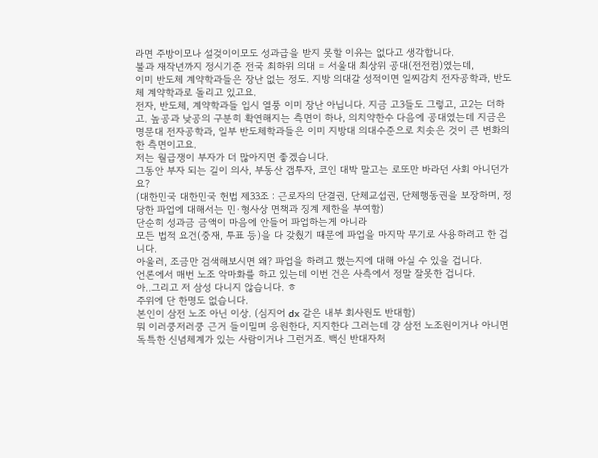라면 주방이모나 설겆이이모도 성과급을 받지 못할 이유는 없다고 생각합니다.
불과 재작년까지 정시기준 전국 최하위 의대 = 서울대 최상위 공대(전전컴)였는데,
이미 반도체 계약학과들은 장난 없는 정도. 지방 의대갈 성적이면 일찌감치 전자공학과, 반도체 계약학과로 돌리고 있고요.
전자, 반도체, 계약학과들 입시 열풍 이미 장난 아닙니다. 지금 고3들도 그렇고, 고2는 더하고. 높공과 낮공의 구분히 확연해지는 측면이 하나, 의치약한수 다음에 공대였는데 지금은 명문대 전자공학과, 일부 반도체학과들은 이미 지방대 의대수준으로 치솟은 것이 큰 변화의 한 측면이고요.
저는 월급쟁이 부자가 더 많아지면 좋겠습니다.
그동안 부자 되는 길이 의사, 부동산 갭투자, 코인 대박 말고는 로또만 바라던 사회 아니던가요?
(대한민국 대한민국 헌법 제33조 : 근로자의 단결권, 단체교섭권, 단체행동권을 보장하며, 정당한 파업에 대해서는 민·형사상 면책과 징계 제한을 부여함)
단순히 성과금 금액이 마음에 안들어 파업하는게 아니라
모든 법적 요건(중재, 투표 등)을 다 갖췄기 때문에 파업을 마지막 무기로 사용하려고 한 겁니다.
아울러, 조금만 검색해보시면 왜? 파업을 하려고 했는지에 대해 아실 수 있을 겁니다.
언론에서 매번 노조 악마화를 하고 있는데 이번 건은 사측에서 정말 잘못한 겁니다.
아..그리고 저 삼성 다니지 않습니다. ㅎ
주위에 단 한명도 없습니다.
본인이 삼전 노조 아닌 이상. (심지어 dx 같은 내부 회사원도 반대함)
뭐 이러쿵저러쿵 근거 들이밀며 응원한다, 지지한다 그러는데 걍 삼전 노조원이거나 아니면 독특한 신념체계가 있는 사람이거나 그런거죠. 백신 반대자처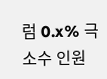럼 0.x% 극소수 인원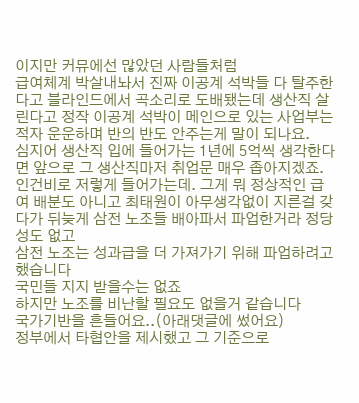이지만 커뮤에선 많았던 사람들처럼
급여체계 박살내놔서 진짜 이공계 석박들 다 탈주한다고 블라인드에서 곡소리로 도배됐는데 생산직 살린다고 정작 이공계 석박이 메인으로 있는 사업부는 적자 운운하며 반의 반도 안주는게 말이 되나요.
심지어 생산직 입에 들어가는 1년에 5억씩 생각한다면 앞으로 그 생산직마저 취업문 매우 좁아지겠죠. 인건비로 저렇게 들어가는데. 그게 뭐 정상적인 급여 배분도 아니고 최태원이 아무생각없이 지른걸 갖다가 뒤늦게 삼전 노조들 배아파서 파업한거라 정당성도 없고
삼전 노조는 성과급을 더 가져가기 위해 파업하려고 했습니다
국민들 지지 받을수는 없죠
하지만 노조를 비난할 필요도 없을거 같습니다
국가기반을 흔들어요..(아래댓글에 썼어요)
정부에서 타협안을 제시했고 그 기준으로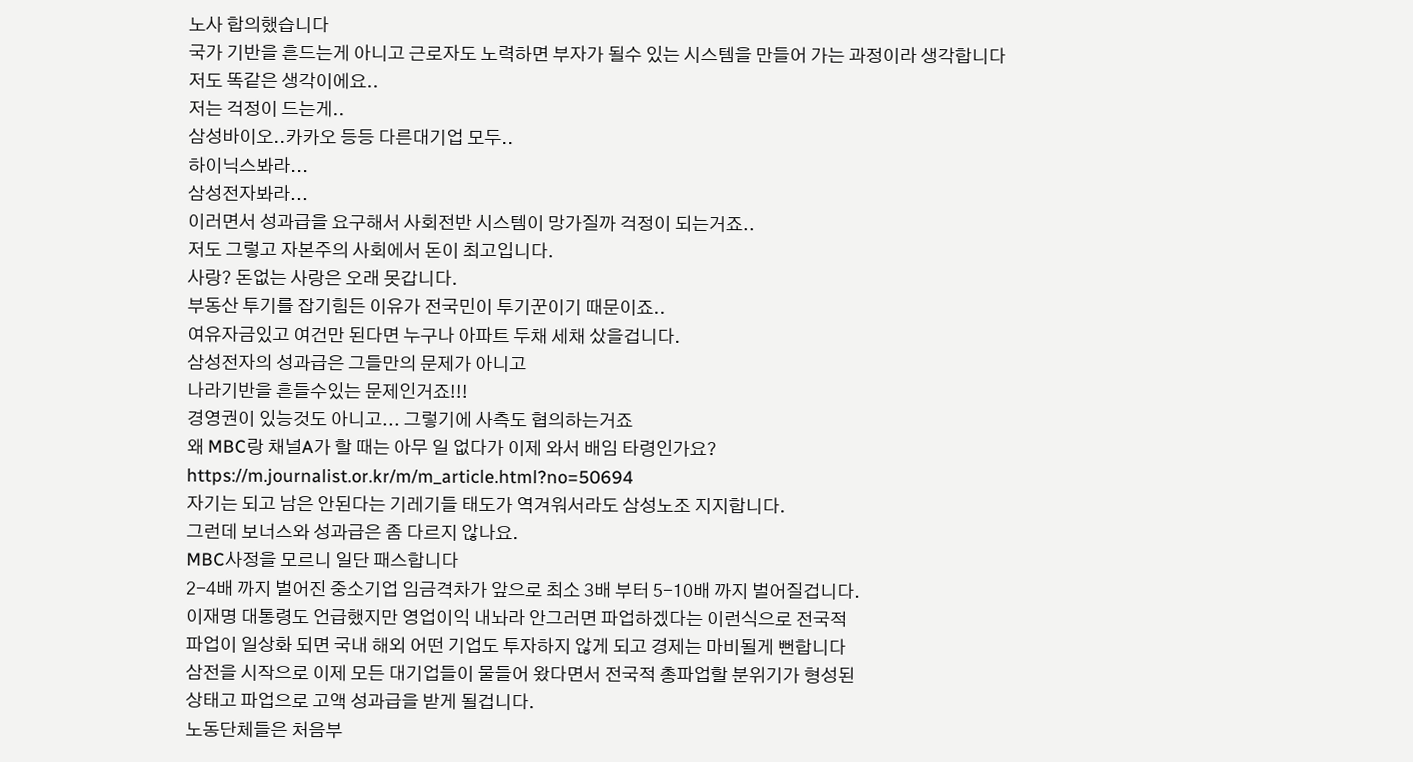노사 합의했습니다
국가 기반을 흔드는게 아니고 근로자도 노력하면 부자가 될수 있는 시스템을 만들어 가는 과정이라 생각합니다
저도 똑같은 생각이에요..
저는 걱정이 드는게..
삼성바이오..카카오 등등 다른대기업 모두..
하이닉스봐라...
삼성전자봐라...
이러면서 성과급을 요구해서 사회전반 시스템이 망가질까 걱정이 되는거죠..
저도 그렇고 자본주의 사회에서 돈이 최고입니다.
사랑? 돈없는 사랑은 오래 못갑니다.
부동산 투기를 잡기힘든 이유가 전국민이 투기꾼이기 때문이죠..
여유자금있고 여건만 된다면 누구나 아파트 두채 세채 샀을겁니다.
삼성전자의 성과급은 그들만의 문제가 아니고
나라기반을 흔들수있는 문제인거죠!!!
경영권이 있능것도 아니고... 그렇기에 사측도 협의하는거죠
왜 MBC랑 채널A가 할 때는 아무 일 없다가 이제 와서 배임 타령인가요?
https://m.journalist.or.kr/m/m_article.html?no=50694
자기는 되고 남은 안된다는 기레기들 태도가 역겨워서라도 삼성노조 지지합니다.
그런데 보너스와 성과급은 좀 다르지 않나요.
MBC사정을 모르니 일단 패스합니다
2-4배 까지 벌어진 중소기업 임금격차가 앞으로 최소 3배 부터 5-10배 까지 벌어질겁니다.
이재명 대통령도 언급했지만 영업이익 내놔라 안그러면 파업하겠다는 이런식으로 전국적
파업이 일상화 되면 국내 해외 어떤 기업도 투자하지 않게 되고 경제는 마비될게 뻔합니다
삼전을 시작으로 이제 모든 대기업들이 물들어 왔다면서 전국적 총파업할 분위기가 형성된
상태고 파업으로 고액 성과급을 받게 될겁니다.
노동단체들은 처음부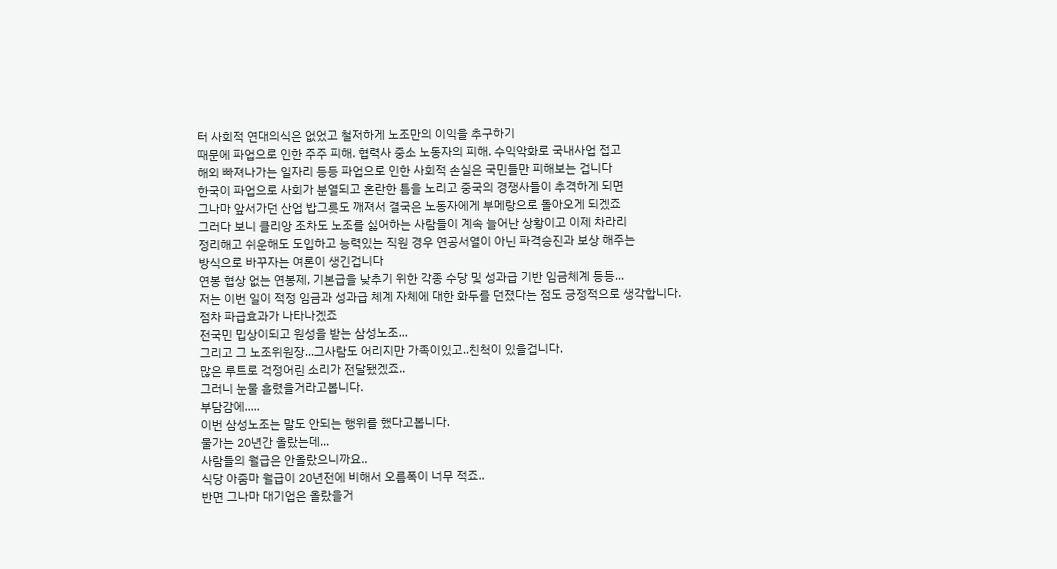터 사회적 연대의식은 없었고 철저하게 노조만의 이익을 추구하기
때문에 파업으로 인한 주주 피해. 협력사 중소 노동자의 피해. 수익악화로 국내사업 접고
해외 빠져나가는 일자리 등등 파업으로 인한 사회적 손실은 국민들만 피해보는 겁니다
한국이 파업으로 사회가 분열되고 혼란한 틈을 노리고 중국의 경쟁사들이 추격하게 되면
그나마 앞서가던 산업 밥그릇도 깨져서 결국은 노동자에게 부메랑으로 돌아오게 되겠죠
그러다 보니 클리앙 조차도 노조를 싫어하는 사람들이 계속 늘어난 상황이고 이제 차라리
정리해고 쉬운해도 도입하고 능력있는 직원 경우 연공서열이 아닌 파격승진과 보상 해주는
방식으로 바꾸자는 여론이 생긴겁니다
연봉 협상 없는 연봉제, 기본급을 낮추기 위한 각종 수당 및 성과급 기반 임금체계 등등...
저는 이번 일이 적정 임금과 성과급 체계 자체에 대한 화두를 던졌다는 점도 긍정적으로 생각합니다.
점차 파급효과가 나타나겠죠
전국민 밉상이되고 원성을 받는 삼성노조...
그리고 그 노조위원장...그사람도 어리지만 가족이있고..친척이 있을겁니다.
많은 루트로 걱정어린 소리가 전달됐겠죠..
그러니 눈물 흘렸을거라고봅니다.
부담감에.....
이번 삼성노조는 말도 안되는 행위를 했다고봅니다.
물가는 20년간 올랐는데...
사람들의 월급은 안올랐으니까요..
식당 아줌마 월급이 20년전에 비해서 오름폭이 너무 적죠..
반면 그나마 대기업은 올랐을거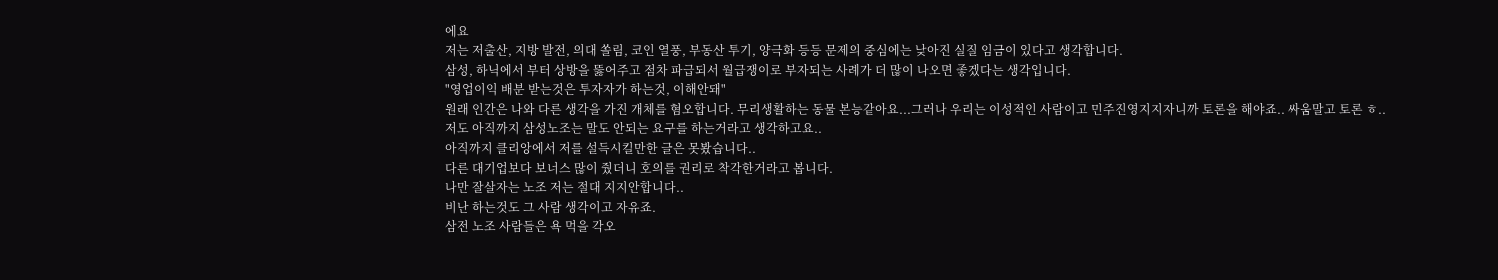에요
저는 저출산, 지방 발전, 의대 쏠림, 코인 열풍, 부동산 투기, 양극화 등등 문제의 중심에는 낮아진 실질 임금이 있다고 생각합니다.
삼성, 하닉에서 부터 상방을 뚫어주고 점차 파급되서 월급쟁이로 부자되는 사례가 더 많이 나오면 좋겠다는 생각입니다.
"영업이익 배분 받는것은 투자자가 하는것, 이해안돼"
원래 인간은 나와 다른 생각을 가진 개체를 혐오합니다. 무리생활하는 동물 본능같아요...그러나 우리는 이성적인 사람이고 민주진영지지자니까 토론을 해야죠.. 싸움말고 토론 ㅎ..
저도 아직까지 삼성노조는 말도 안되는 요구를 하는거라고 생각하고요..
아직까지 클리앙에서 저를 설득시킬만한 글은 못봤습니다..
다른 대기업보다 보너스 많이 줬더니 호의를 권리로 착각한거라고 봅니다.
나만 잘살자는 노조 저는 절대 지지안합니다..
비난 하는것도 그 사람 생각이고 자유죠.
삼전 노조 사람들은 욕 먹을 각오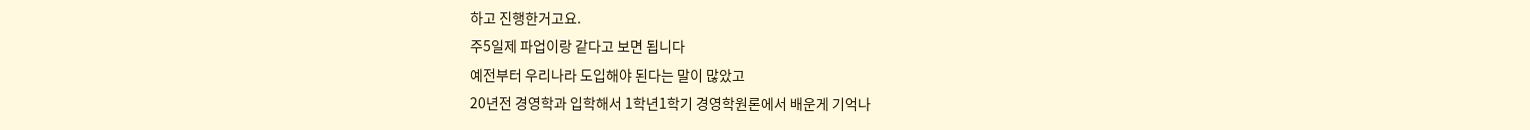하고 진행한거고요.
주5일제 파업이랑 같다고 보면 됩니다
예전부터 우리나라 도입해야 된다는 말이 많았고
20년전 경영학과 입학해서 1학년1학기 경영학원론에서 배운게 기억나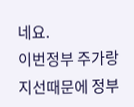네요.
이번정부 주가랑 지선때문에 정부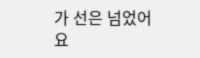가 선은 넘었어요